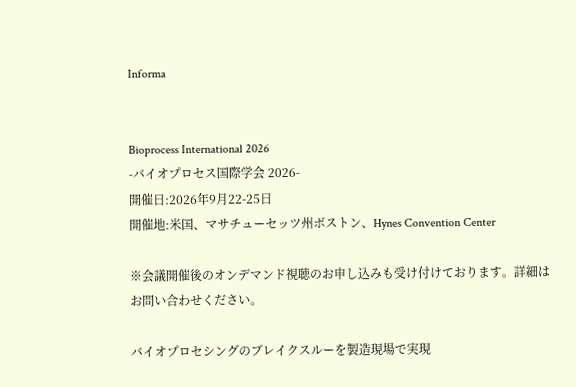Informa


Bioprocess International 2026
-バイオプロセス国際学会 2026-
開催日:2026年9月22-25日
開催地:米国、マサチューセッツ州ボストン、Hynes Convention Center

※会議開催後のオンデマンド視聴のお申し込みも受け付けております。詳細はお問い合わせください。

バイオプロセシングのブレイクスルーを製造現場で実現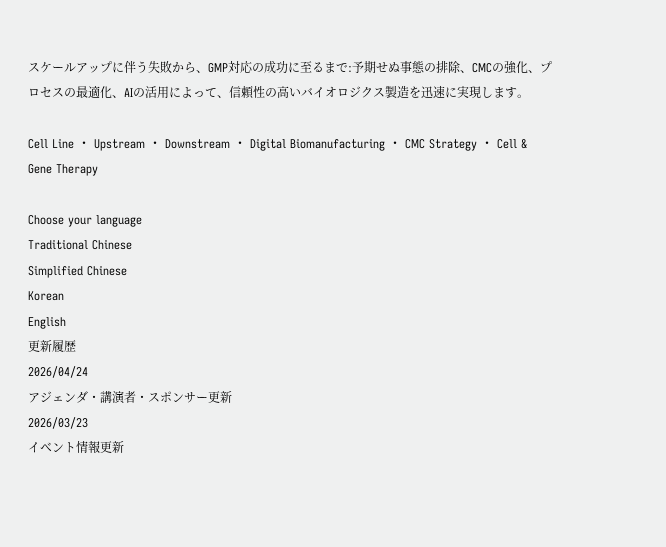スケールアップに伴う失敗から、GMP対応の成功に至るまで:予期せぬ事態の排除、CMCの強化、プロセスの最適化、AIの活用によって、信頼性の高いバイオロジクス製造を迅速に実現します。

Cell Line ・ Upstream ・ Downstream ・ Digital Biomanufacturing ・ CMC Strategy ・ Cell & Gene Therapy

Choose your language
Traditional Chinese
Simplified Chinese
Korean
English
更新履歴
2026/04/24
アジェンダ・講演者・スポンサー更新
2026/03/23
イベント情報更新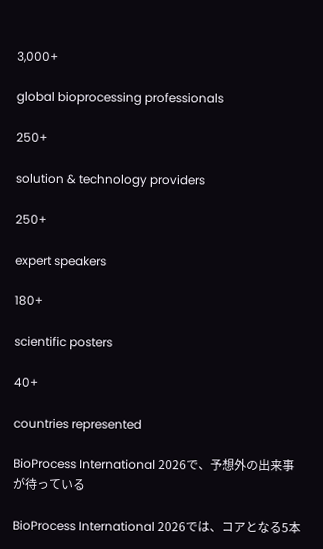3,000+

global bioprocessing professionals

250+

solution & technology providers

250+

expert speakers

180+

scientific posters

40+

countries represented

BioProcess International 2026で、予想外の出来事が待っている

BioProcess International 2026では、コアとなる5本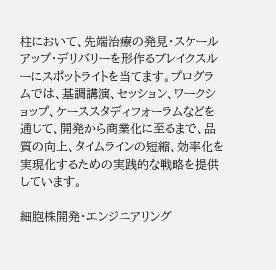柱において、先端治療の発見・スケールアップ・デリバリーを形作るブレイクスルーにスポットライトを当てます。プログラムでは、基調講演、セッション、ワークショップ、ケーススタディフォーラムなどを通じて、開発から商業化に至るまで、品質の向上、タイムラインの短縮、効率化を実現化するための実践的な戦略を提供しています。

細胞株開発・エンジニアリング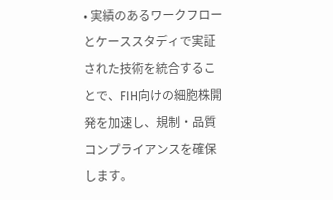• 実績のあるワークフローとケーススタディで実証された技術を統合することで、FIH向けの細胞株開発を加速し、規制・品質コンプライアンスを確保します。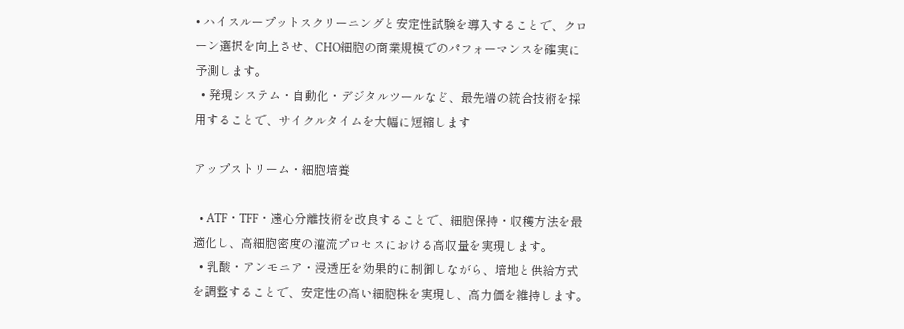• ハイスループットスクリーニングと安定性試験を導入することで、クローン選択を向上させ、CHO細胞の商業規模でのパフォーマンスを確実に予測します。
  • 発現システム・自動化・デジタルツールなど、最先端の統合技術を採用することで、サイクルタイムを大幅に短縮します

アップストリーム・細胞培養

  • ATF・TFF・遠心分離技術を改良することで、細胞保持・収穫方法を最適化し、高細胞密度の灌流プロセスにおける高収量を実現します。
  • 乳酸・アンモニア・浸透圧を効果的に制御しながら、培地と供給方式を調整することで、安定性の高い細胞株を実現し、高力価を維持します。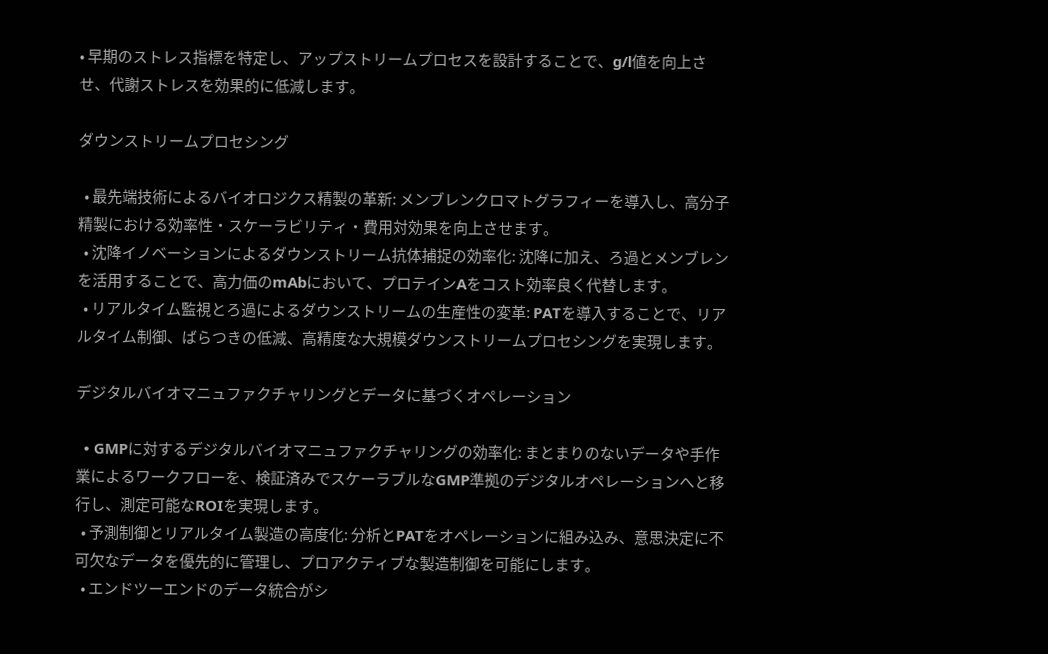• 早期のストレス指標を特定し、アップストリームプロセスを設計することで、g/l値を向上させ、代謝ストレスを効果的に低減します。

ダウンストリームプロセシング

  • 最先端技術によるバイオロジクス精製の革新: メンブレンクロマトグラフィーを導入し、高分子精製における効率性・スケーラビリティ・費用対効果を向上させます。
  • 沈降イノベーションによるダウンストリーム抗体捕捉の効率化: 沈降に加え、ろ過とメンブレンを活用することで、高力価のmAbにおいて、プロテインAをコスト効率良く代替します。
  • リアルタイム監視とろ過によるダウンストリームの生産性の変革: PATを導入することで、リアルタイム制御、ばらつきの低減、高精度な大規模ダウンストリームプロセシングを実現します。

デジタルバイオマニュファクチャリングとデータに基づくオペレーション

  • GMPに対するデジタルバイオマニュファクチャリングの効率化: まとまりのないデータや手作業によるワークフローを、検証済みでスケーラブルなGMP準拠のデジタルオペレーションへと移行し、測定可能なROIを実現します。
  • 予測制御とリアルタイム製造の高度化: 分析とPATをオペレーションに組み込み、意思決定に不可欠なデータを優先的に管理し、プロアクティブな製造制御を可能にします。
  • エンドツーエンドのデータ統合がシ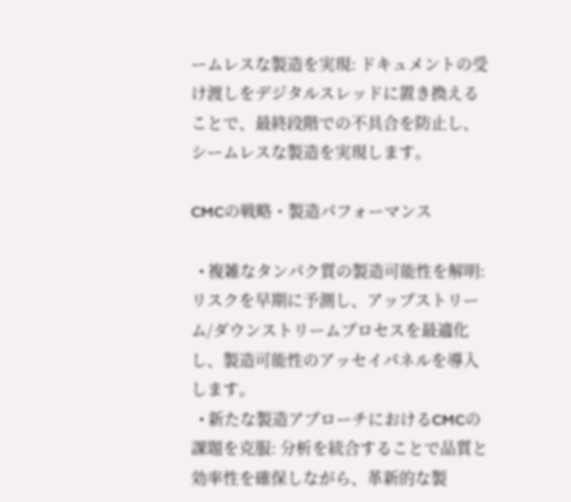ームレスな製造を実現: ドキュメントの受け渡しをデジタルスレッドに置き換えることで、最終段階での不具合を防止し、シームレスな製造を実現します。

CMCの戦略・製造パフォーマンス

  • 複雑なタンパク質の製造可能性を解明: リスクを早期に予測し、アップストリーム/ダウンストリームプロセスを最適化し、製造可能性のアッセイパネルを導入します。
  • 新たな製造アプローチにおけるCMCの課題を克服: 分析を統合することで品質と効率性を確保しながら、革新的な製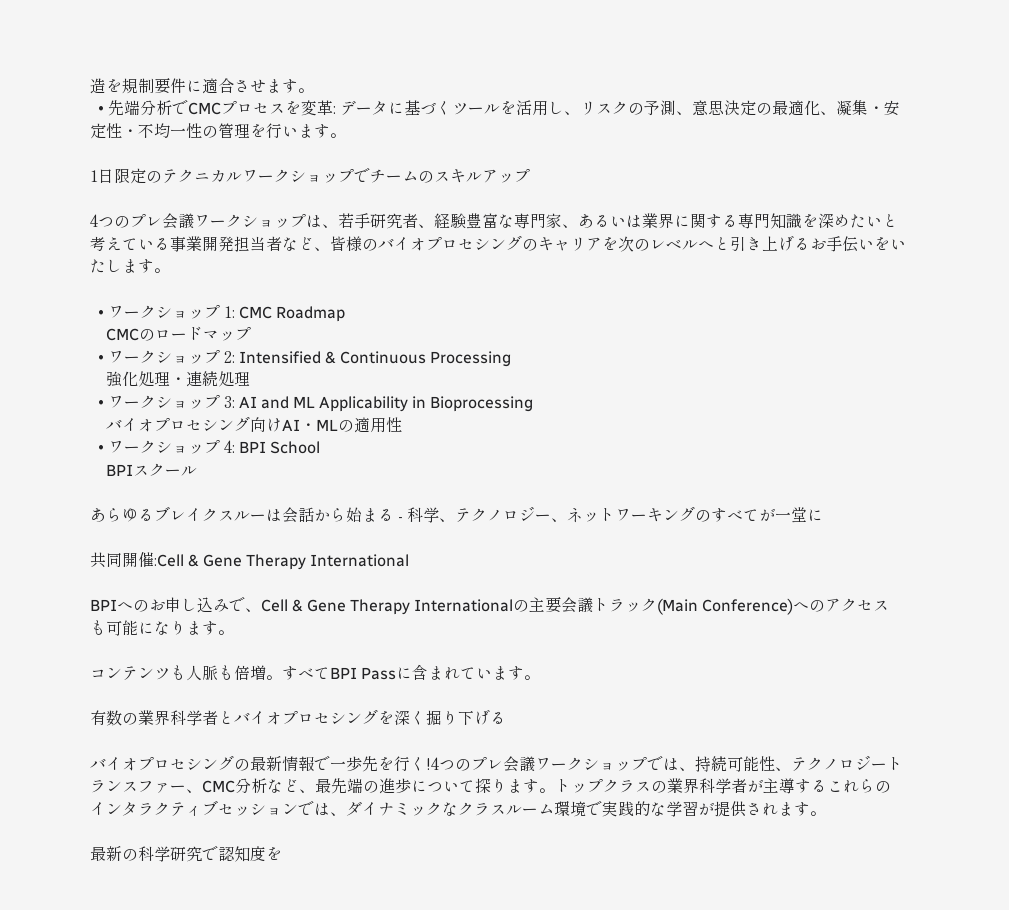造を規制要件に適合させます。
  • 先端分析でCMCプロセスを変革: データに基づくツールを活用し、リスクの予測、意思決定の最適化、凝集・安定性・不均一性の管理を行います。

1日限定のテクニカルワークショップでチームのスキルアップ

4つのプレ会議ワークショップは、若手研究者、経験豊富な専門家、あるいは業界に関する専門知識を深めたいと考えている事業開発担当者など、皆様のバイオプロセシングのキャリアを次のレベルへと引き上げるお手伝いをいたします。

  • ワークショップ 1: CMC Roadmap
    CMCのロードマップ
  • ワークショップ 2: Intensified & Continuous Processing
    強化処理・連続処理
  • ワークショップ 3: AI and ML Applicability in Bioprocessing
    バイオプロセシング向けAI・MLの適用性
  • ワークショップ 4: BPI School
    BPIスクール

あらゆるブレイクスルーは会話から始まる - 科学、テクノロジー、ネットワーキングのすべてが一堂に

共同開催:Cell & Gene Therapy International

BPIへのお申し込みで、Cell & Gene Therapy Internationalの主要会議トラック(Main Conference)へのアクセスも可能になります。

コンテンツも人脈も倍増。すべてBPI Passに含まれています。

有数の業界科学者とバイオプロセシングを深く掘り下げる

バイオプロセシングの最新情報で一歩先を行く!4つのプレ会議ワークショップでは、持続可能性、テクノロジートランスファー、CMC分析など、最先端の進歩について探ります。トップクラスの業界科学者が主導するこれらのインタラクティブセッションでは、ダイナミックなクラスルーム環境で実践的な学習が提供されます。

最新の科学研究で認知度を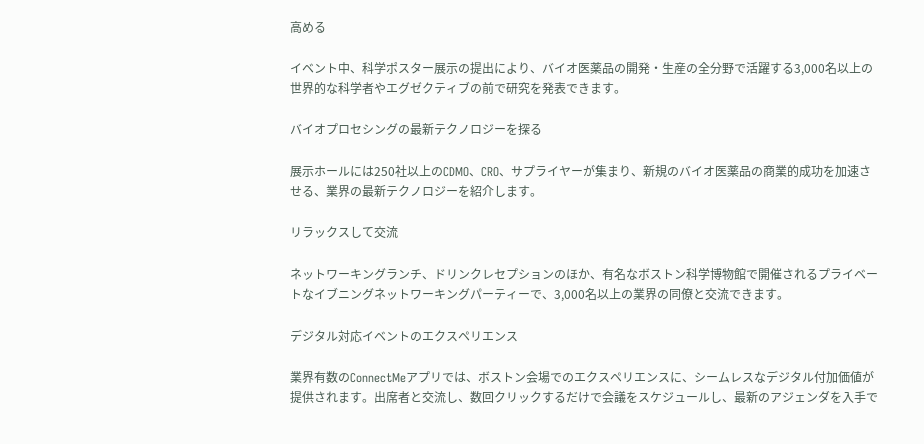高める

イベント中、科学ポスター展示の提出により、バイオ医薬品の開発・生産の全分野で活躍する3,000名以上の世界的な科学者やエグゼクティブの前で研究を発表できます。

バイオプロセシングの最新テクノロジーを探る

展示ホールには250社以上のCDMO、CRO、サプライヤーが集まり、新規のバイオ医薬品の商業的成功を加速させる、業界の最新テクノロジーを紹介します。

リラックスして交流

ネットワーキングランチ、ドリンクレセプションのほか、有名なボストン科学博物館で開催されるプライベートなイブニングネットワーキングパーティーで、3,000名以上の業界の同僚と交流できます。

デジタル対応イベントのエクスペリエンス

業界有数のConnectMeアプリでは、ボストン会場でのエクスペリエンスに、シームレスなデジタル付加価値が提供されます。出席者と交流し、数回クリックするだけで会議をスケジュールし、最新のアジェンダを入手で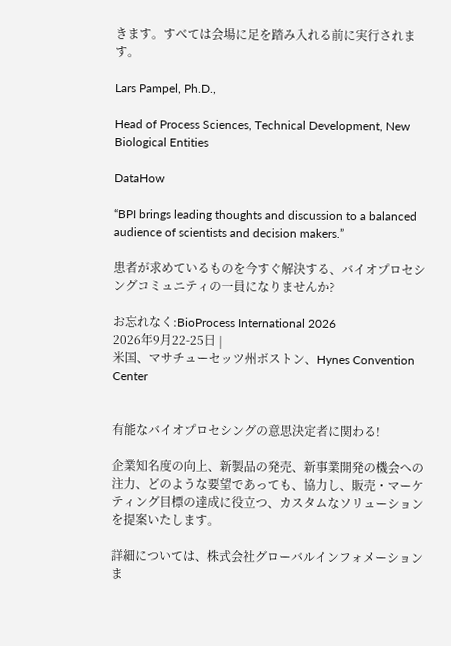きます。すべては会場に足を踏み入れる前に実行されます。

Lars Pampel, Ph.D.,

Head of Process Sciences, Technical Development, New Biological Entities

DataHow

“BPI brings leading thoughts and discussion to a balanced audience of scientists and decision makers.”

患者が求めているものを今すぐ解決する、バイオプロセシングコミュニティの一員になりませんか?

お忘れなく:BioProcess International 2026
2026年9月22-25日 |
米国、マサチューセッツ州ボストン、Hynes Convention Center


有能なバイオプロセシングの意思決定者に関わる!

企業知名度の向上、新製品の発売、新事業開発の機会への注力、どのような要望であっても、協力し、販売・マーケティング目標の達成に役立つ、カスタムなソリューションを提案いたします。

詳細については、株式会社グローバルインフォメーションま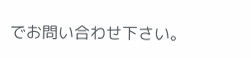でお問い合わせ下さい。